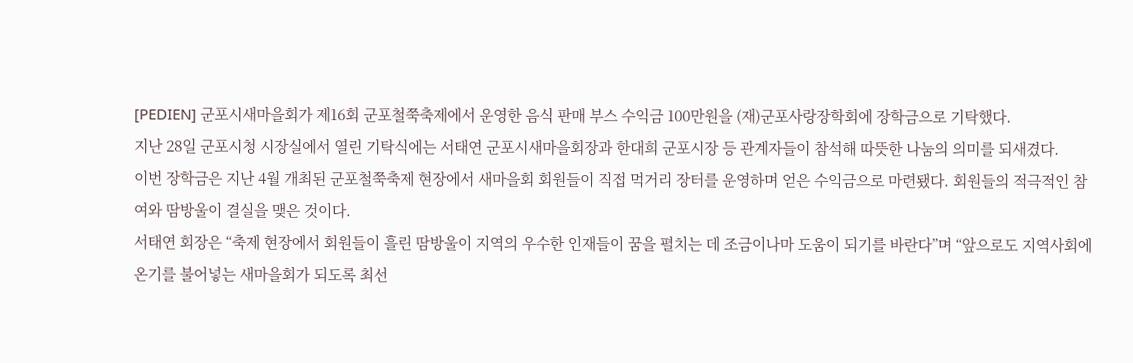[PEDIEN] 군포시새마을회가 제16회 군포철쭉축제에서 운영한 음식 판매 부스 수익금 100만원을 (재)군포사랑장학회에 장학금으로 기탁했다.
지난 28일 군포시청 시장실에서 열린 기탁식에는 서태연 군포시새마을회장과 한대희 군포시장 등 관계자들이 참석해 따뜻한 나눔의 의미를 되새겼다.
이번 장학금은 지난 4월 개최된 군포철쭉축제 현장에서 새마을회 회원들이 직접 먹거리 장터를 운영하며 얻은 수익금으로 마련됐다. 회원들의 적극적인 참여와 땀방울이 결실을 맺은 것이다.
서태연 회장은 “축제 현장에서 회원들이 흘린 땀방울이 지역의 우수한 인재들이 꿈을 펼치는 데 조금이나마 도움이 되기를 바란다”며 “앞으로도 지역사회에 온기를 불어넣는 새마을회가 되도록 최선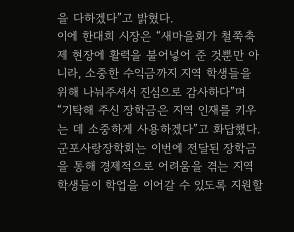을 다하겠다”고 밝혔다.
이에 한대희 시장은 “새마을회가 철쭉축제 현장에 활력을 불어넣어 준 것뿐만 아니라, 소중한 수익금까지 지역 학생들을 위해 나눠주셔서 진심으로 감사하다”며 “기탁해 주신 장학금은 지역 인재를 키우는 데 소중하게 사용하겠다”고 화답했다.
군포사랑장학회는 이번에 전달된 장학금을 통해 경제적으로 어려움을 겪는 지역 학생들이 학업을 이어갈 수 있도록 지원할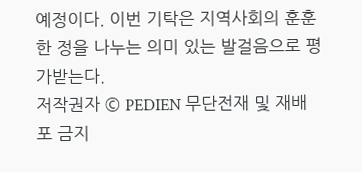예정이다. 이번 기탁은 지역사회의 훈훈한 정을 나누는 의미 있는 발걸음으로 평가받는다.
저작권자 © PEDIEN 무단전재 및 재배포 금지